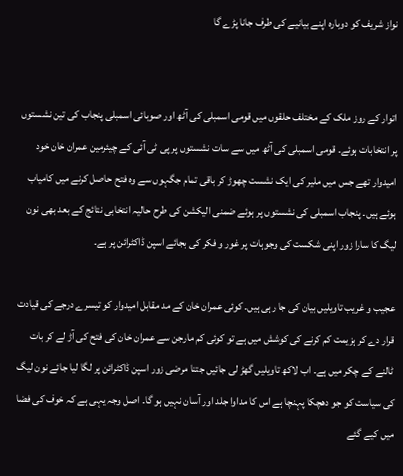نواز شریف کو دوبارہ اپنے بیانیے کی طرف جانا پڑے گا


اتوار کے روز ملک کے مختلف حلقوں میں قومی اسمبلی کی آٹھ اور صوبائی اسمبلی پنجاب کی تین نشستوں پر انتخابات ہوئے۔ قومی اسمبلی کی آٹھ میں سے سات نشستوں پر پی ٹی آئی کے چیئرمین عمران خان خود امیدوار تھے جس میں ملیر کی ایک نشست چھوڑ کر باقی تمام جگہوں سے وہ فتح حاصل کرنے میں کامیاب ہوئے ہیں۔ پنجاب اسمبلی کی نشستوں پر ہوئے ضمنی الیکشن کی طرح حالیہ انتخابی نتائج کے بعد بھی نون لیگ کا سارا زور اپنی شکست کی وجوہات پر غور و فکر کی بجائے اسپن ڈاکٹرائن پر ہے۔

عجیب و غریب تاویلیں بیان کی جا رہی ہیں۔ کوئی عمران خان کے مد مقابل امیدوار کو تیسرے درجے کی قیادت قرار دے کر ہزیمت کم کرنے کی کوشش میں ہے تو کوئی کم مارجن سے عمران خان کی فتح کی آڑ لے کر بات ٹالنے کے چکر میں ہے۔ اب لاکھ تاویلیں گھڑ لی جائیں جتنا مرضی زور اسپن ڈاکٹرائن پر لگا لیا جائے نون لیگ کی سیاست کو جو دھچکا پہنچا ہے اس کا مداوا جلد اور آسان نہیں ہو گا۔ اصل وجہ یہی ہے کہ خوف کی فضا میں کیے گئے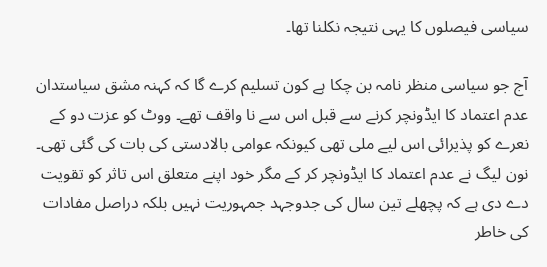سیاسی فیصلوں کا یہی نتیجہ نکلنا تھا۔

آج جو سیاسی منظر نامہ بن چکا ہے کون تسلیم کرے گا کہ کہنہ مشق سیاستدان عدم اعتماد کا ایڈونچر کرنے سے قبل اس سے نا واقف تھے۔ ووٹ کو عزت دو کے نعرے کو پذیرائی اس لیے ملی تھی کیونکہ عوامی بالادستی کی بات کی گئی تھی۔ نون لیگ نے عدم اعتماد کا ایڈونچر کر کے مگر خود اپنے متعلق اس تاثر کو تقویت دے دی ہے کہ پچھلے تین سال کی جدوجہد جمہوریت نہیں بلکہ دراصل مفادات کی خاطر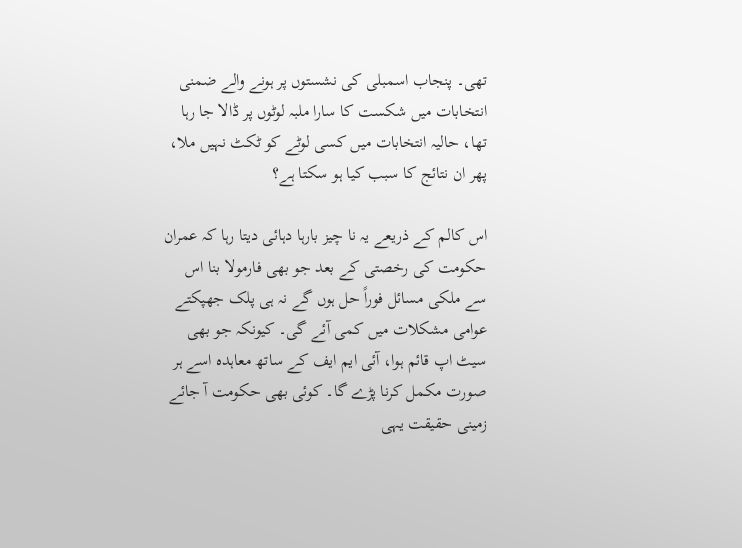تھی۔ پنجاب اسمبلی کی نشستوں پر ہونے والے ضمنی انتخابات میں شکست کا سارا ملبہ لوٹوں پر ڈالا جا رہا تھا، حالیہ انتخابات میں کسی لوٹے کو ٹکٹ نہیں ملا، پھر ان نتائج کا سبب کیا ہو سکتا ہے؟

اس کالم کے ذریعے یہ نا چیز بارہا دہائی دیتا رہا کہ عمران حکومت کی رخصتی کے بعد جو بھی فارمولا بنا اس سے ملکی مسائل فوراً حل ہوں گے نہ ہی پلک جھپکتے عوامی مشکلات میں کمی آئے گی۔ کیونکہ جو بھی سیٹ اپ قائم ہوا، آئی ایم ایف کے ساتھ معاہدہ اسے ہر صورت مکمل کرنا پڑے گا۔ کوئی بھی حکومت آ جائے زمینی حقیقت یہی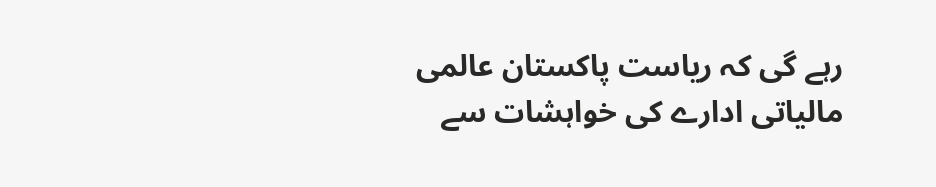رہے گی کہ ریاست پاکستان عالمی مالیاتی ادارے کی خواہشات سے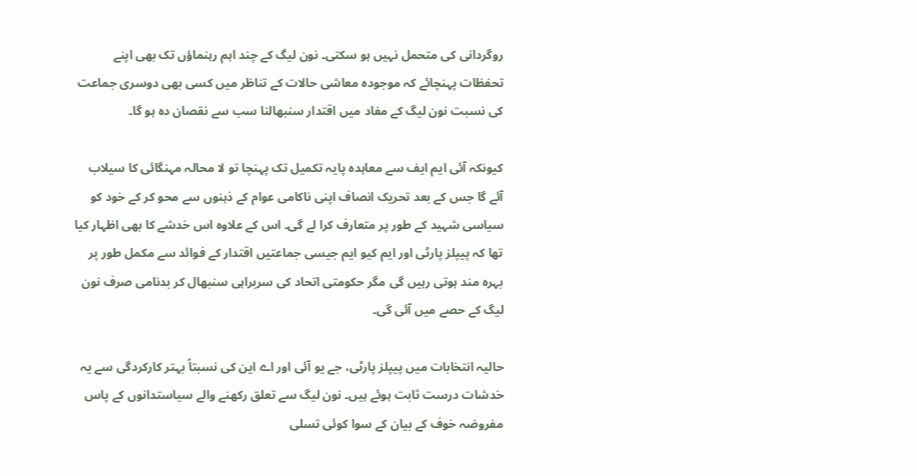روگردانی کی متحمل نہیں ہو سکتی۔ نون لیگ کے چند اہم رہنماؤں تک بھی اپنے تحفظات پہنچائے کہ موجودہ معاشی حالات کے تناظر میں کسی بھی دوسری جماعت کی نسبت نون لیگ کے مفاد میں اقتدار سنبھالنا سب سے نقصان دہ ہو گا۔

کیونکہ آئی ایم ایف سے معاہدہ پایہ تکمیل تک پہنچا تو لا محالہ مہنگائی کا سیلاب آئے گا جس کے بعد تحریک انصاف اپنی ناکامی عوام کے ذہنوں سے محو کر کے خود کو سیاسی شہید کے طور پر متعارف کرا لے گی۔ اس کے علاوہ اس خدشے کا بھی اظہار کیا تھا کہ پیپلز پارٹی اور ایم کیو ایم جیسی جماعتیں اقتدار کے فوائد سے مکمل طور پر بہرہ مند ہوتی رہیں گی مگر حکومتی اتحاد کی سربراہی سنبھال کر بدنامی صرف نون لیگ کے حصے میں آئی گی۔

حالیہ انتخابات میں پیپلز پارٹی، جے یو آئی اور اے این کی نسبتاً بہتر کارکردگی سے یہ خدشات درست ثابت ہوئے ہیں۔ نون لیگ سے تعلق رکھنے والے سیاستدانوں کے پاس مفروضہ خوف کے بیان کے سوا کوئی تسلی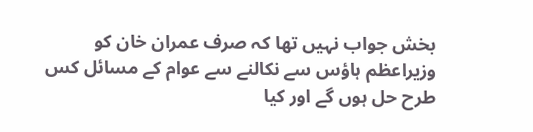بخش جواب نہیں تھا کہ صرف عمران خان کو وزیراعظم ہاؤس سے نکالنے سے عوام کے مسائل کس طرح حل ہوں گے اور کیا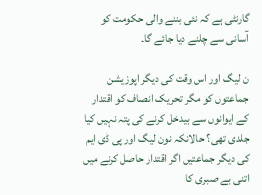گارنٹی ہے کہ نئی بننے والی حکومت کو آسانی سے چلنے دیا جائے گا۔

ن لیگ اور اس وقت کی دیگر اپوزیشن جماعتوں کو مگر تحریک انصاف کو اقتدار کے ایوانوں سے بیدخل کرنے کی پتہ نہیں کیا جلدی تھی؟ حالانکہ نون لیگ اور پی ڈی ایم کی دیگر جماعتیں اگر اقتدار حاصل کرنے میں اتنی بے صبری کا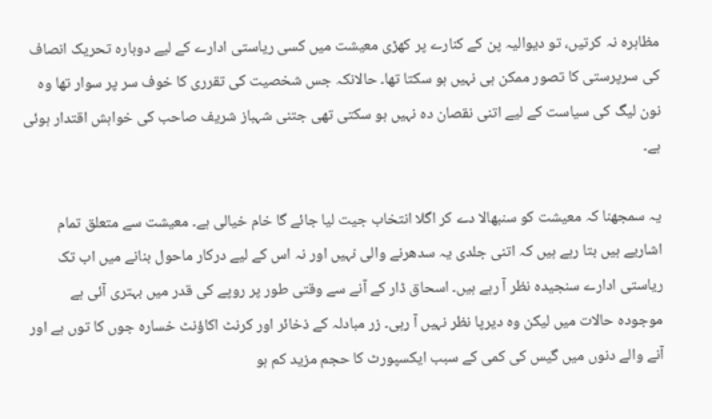مظاہرہ نہ کرتیں، تو دیوالیہ پن کے کنارے پر کھڑی معیشت میں کسی ریاستی ادارے کے لیے دوبارہ تحریک انصاف کی سرپرستی کا تصور ممکن ہی نہیں ہو سکتا تھا۔ حالانکہ جس شخصیت کی تقرری کا خوف سر پر سوار تھا وہ نون لیگ کی سیاست کے لیے اتنی نقصان دہ نہیں ہو سکتی تھی جتنی شہباز شریف صاحب کی خواہش اقتدار ہوئی ہے۔

یہ سمجھنا کہ معیشت کو سنبھالا دے کر اگلا انتخاب جیت لیا جائے گا خام خیالی ہے۔ معیشت سے متعلق تمام اشاریے ہیں بتا رہے ہیں کہ اتنی جلدی یہ سدھرنے والی نہیں اور نہ اس کے لیے درکار ماحول بنانے میں اب تک ریاستی ادارے سنجیدہ نظر آ رہے ہیں۔ اسحاق ڈار کے آنے سے وقتی طور پر روپے کی قدر میں بہتری آئی ہے موجودہ حالات میں لیکن وہ دیرپا نظر نہیں آ رہی۔ زر مبادلہ کے ذخائر اور کرنٹ اکاؤنٹ خسارہ جوں کا توں ہے اور آنے والے دنوں میں گیس کی کمی کے سبب ایکسپورٹ کا حجم مزید کم ہو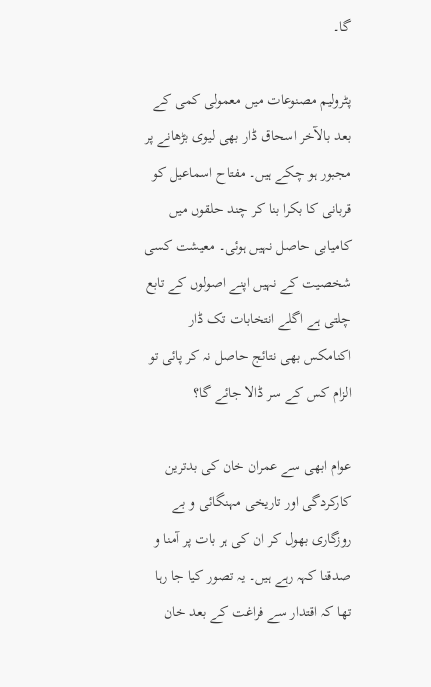گا۔

پٹرولیم مصنوعات میں معمولی کمی کے بعد بالآخر اسحاق ڈار بھی لیوی بڑھانے پر مجبور ہو چکے ہیں۔ مفتاح اسماعیل کو قربانی کا بکرا بنا کر چند حلقوں میں کامیابی حاصل نہیں ہوئی۔ معیشت کسی شخصیت کے نہیں اپنے اصولوں کے تابع چلتی ہے اگلے انتخابات تک ڈار اکنامکس بھی نتائج حاصل نہ کر پائی تو الزام کس کے سر ڈالا جائے گا؟

عوام ابھی سے عمران خان کی بدترین کارکردگی اور تاریخی مہنگائی و بے روزگاری بھول کر ان کی ہر بات پر آمنا و صدقنا کہہ رہے ہیں۔ یہ تصور کیا جا رہا تھا کہ اقتدار سے فراغت کے بعد خان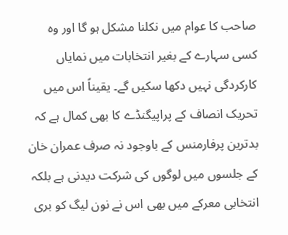صاحب کا عوام میں نکلنا مشکل ہو گا اور وہ کسی سہارے کے بغیر انتخابات میں نمایاں کارکردگی نہیں دکھا سکیں گے۔ یقیناً اس میں تحریک انصاف کے پراپیگنڈے کا بھی کمال ہے کہ بدترین پرفارمنس کے باوجود نہ صرف عمران خان کے جلسوں میں لوگوں کی شرکت دیدنی ہے بلکہ انتخابی معرکے میں بھی اس نے نون لیگ کو بری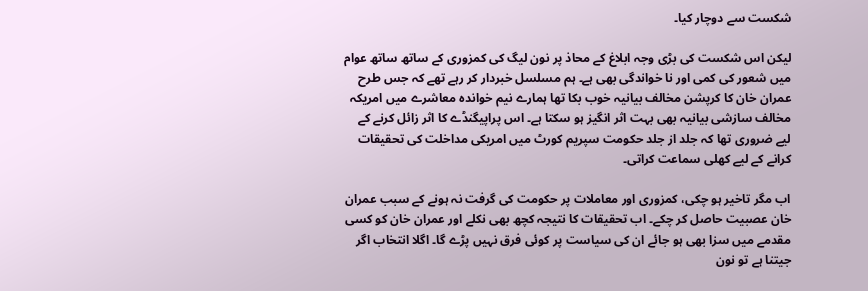شکست سے دوچار کیا۔

لیکن اس شکست کی بڑی وجہ ابلاغ کے محاذ پر نون لیگ کی کمزوری کے ساتھ ساتھ عوام میں شعور کی کمی اور نا خواندگی بھی ہے۔ ہم مسلسل خبردار کر رہے تھے کہ جس طرح عمران خان کا کرپشن مخالف بیانیہ خوب بکا تھا ہمارے نیم خواندہ معاشرے میں امریکہ مخالف سازشی بیانیہ بھی بہت اثر انگیز ہو سکتا ہے۔ اس پراپیگنڈے کا اثر زائل کرنے کے لیے ضروری تھا کہ جلد از جلد حکومت سپریم کورٹ میں امریکی مداخلت کی تحقیقات کرانے کے لیے کھلی سماعت کراتی۔

اب مگر تاخیر ہو چکی، کمزوری اور معاملات پر حکومت کی گرفت نہ ہونے کے سبب عمران خان عصبیت حاصل کر چکے۔ اب تحقیقات کا نتیجہ کچھ بھی نکلے اور عمران خان کو کسی مقدمے میں سزا بھی ہو جائے ان کی سیاست پر کوئی فرق نہیں پڑے گا۔ اگلا انتخاب اگر جیتنا ہے تو نون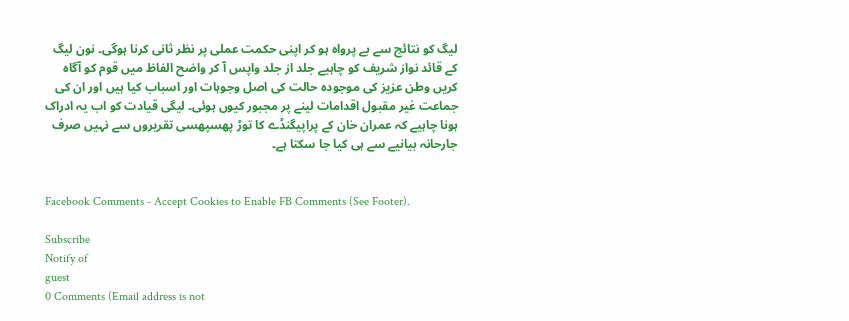لیگ کو نتائج سے بے پرواہ ہو کر اپنی حکمت عملی پر نظر ثانی کرنا ہوگی۔ نون لیگ کے قائد نواز شریف کو چاہیے جلد از جلد واپس آ کر واضح الفاظ میں قوم کو آگاہ کریں وطن عزیز کی موجودہ حالت کی اصل وجوہات اور اسباب کیا ہیں اور ان کی جماعت غیر مقبول اقدامات لینے پر مجبور کیوں ہوئی۔ لیگی قیادت کو اب یہ ادراک ہونا چاہیے کہ عمران خان کے پراپیگنڈے کا توڑ پھسپھسی تقریروں سے نہیں صرف جارحانہ بیانیے سے ہی کیا جا سکتا ہے۔


Facebook Comments - Accept Cookies to Enable FB Comments (See Footer).

Subscribe
Notify of
guest
0 Comments (Email address is not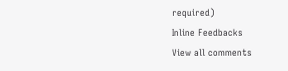required)
Inline Feedbacks
View all comments